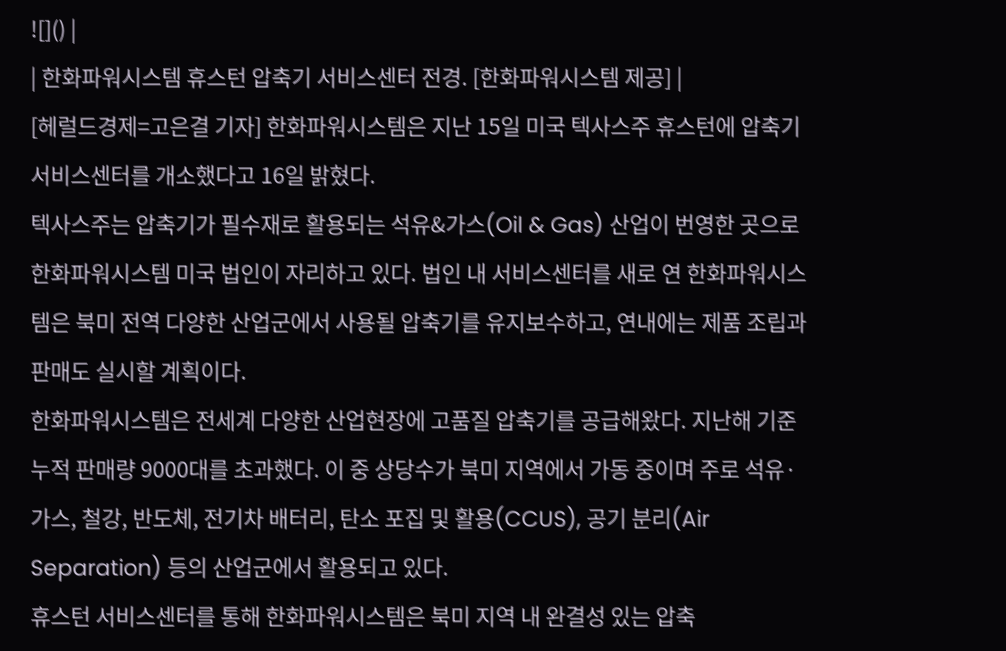![]() |
| 한화파워시스템 휴스턴 압축기 서비스센터 전경. [한화파워시스템 제공] |
[헤럴드경제=고은결 기자] 한화파워시스템은 지난 15일 미국 텍사스주 휴스턴에 압축기 서비스센터를 개소했다고 16일 밝혔다.
텍사스주는 압축기가 필수재로 활용되는 석유&가스(Oil & Gas) 산업이 번영한 곳으로 한화파워시스템 미국 법인이 자리하고 있다. 법인 내 서비스센터를 새로 연 한화파워시스템은 북미 전역 다양한 산업군에서 사용될 압축기를 유지보수하고, 연내에는 제품 조립과 판매도 실시할 계획이다.
한화파워시스템은 전세계 다양한 산업현장에 고품질 압축기를 공급해왔다. 지난해 기준 누적 판매량 9000대를 초과했다. 이 중 상당수가 북미 지역에서 가동 중이며 주로 석유·가스, 철강, 반도체, 전기차 배터리, 탄소 포집 및 활용(CCUS), 공기 분리(Air Separation) 등의 산업군에서 활용되고 있다.
휴스턴 서비스센터를 통해 한화파워시스템은 북미 지역 내 완결성 있는 압축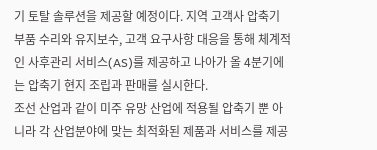기 토탈 솔루션을 제공할 예정이다. 지역 고객사 압축기 부품 수리와 유지보수, 고객 요구사항 대응을 통해 체계적인 사후관리 서비스(AS)를 제공하고 나아가 올 4분기에는 압축기 현지 조립과 판매를 실시한다.
조선 산업과 같이 미주 유망 산업에 적용될 압축기 뿐 아니라 각 산업분야에 맞는 최적화된 제품과 서비스를 제공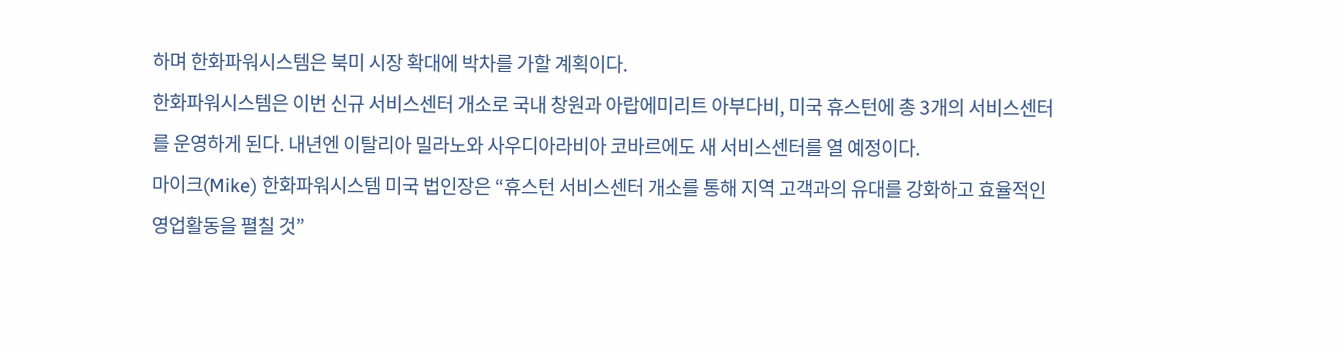하며 한화파워시스템은 북미 시장 확대에 박차를 가할 계획이다.
한화파워시스템은 이번 신규 서비스센터 개소로 국내 창원과 아랍에미리트 아부다비, 미국 휴스턴에 총 3개의 서비스센터를 운영하게 된다. 내년엔 이탈리아 밀라노와 사우디아라비아 코바르에도 새 서비스센터를 열 예정이다.
마이크(Mike) 한화파워시스템 미국 법인장은 “휴스턴 서비스센터 개소를 통해 지역 고객과의 유대를 강화하고 효율적인 영업활동을 펼칠 것”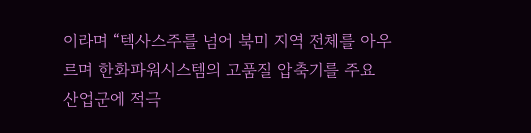이라며 “텍사스주를 넘어 북미 지역 전체를 아우르며 한화파워시스템의 고품질 압축기를 주요 산업군에 적극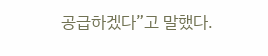공급하겠다”고 말했다.